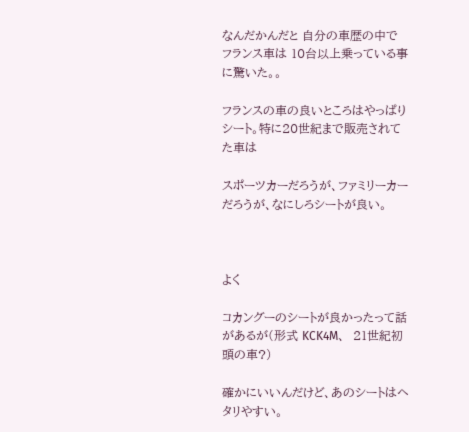なんだかんだと 自分の車歴の中で フランス車は 10台以上乗っている事に驚いた。。

フランスの車の良いところはやっぱりシート。特に20世紀まで販売されてた車は

スポーツカーだろうが、ファミリーカーだろうが、なにしろシートが良い。



よく

コカングーのシートが良かったって話があるが(形式 KCK4M、  21世紀初頭の車?)

確かにいいんだけど、あのシートはヘタリやすい。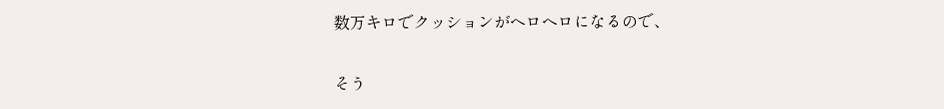数万キロでクッションがヘロヘロになるので、

そう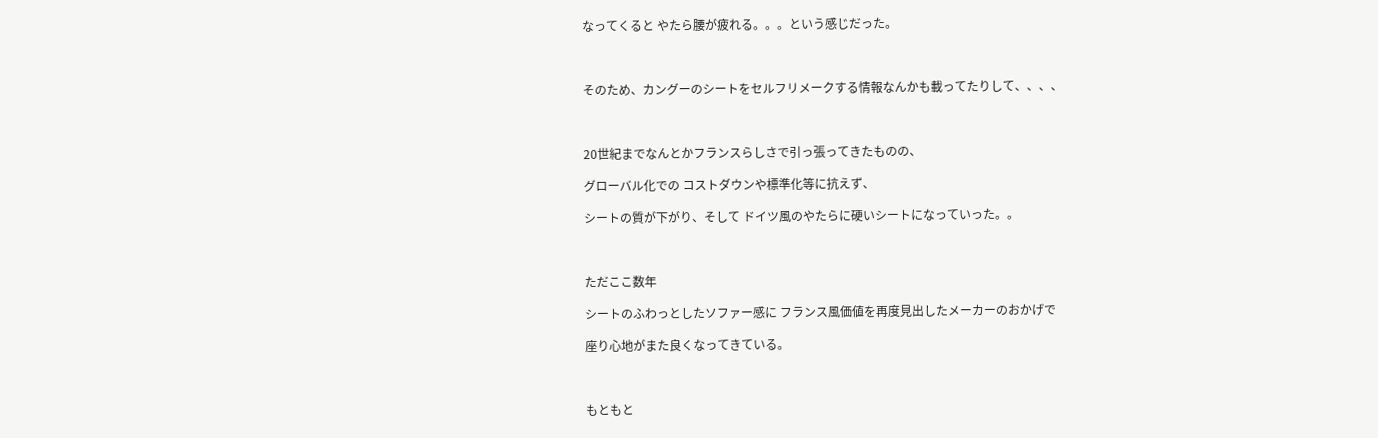なってくると やたら腰が疲れる。。。という感じだった。



そのため、カングーのシートをセルフリメークする情報なんかも載ってたりして、、、、



20世紀までなんとかフランスらしさで引っ張ってきたものの、

グローバル化での コストダウンや標準化等に抗えず、

シートの質が下がり、そして ドイツ風のやたらに硬いシートになっていった。。



ただここ数年

シートのふわっとしたソファー感に フランス風価値を再度見出したメーカーのおかげで

座り心地がまた良くなってきている。



もともと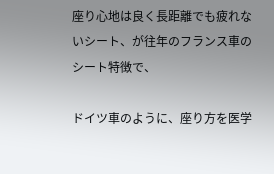座り心地は良く長距離でも疲れないシート、が往年のフランス車のシート特徴で、

ドイツ車のように、座り方を医学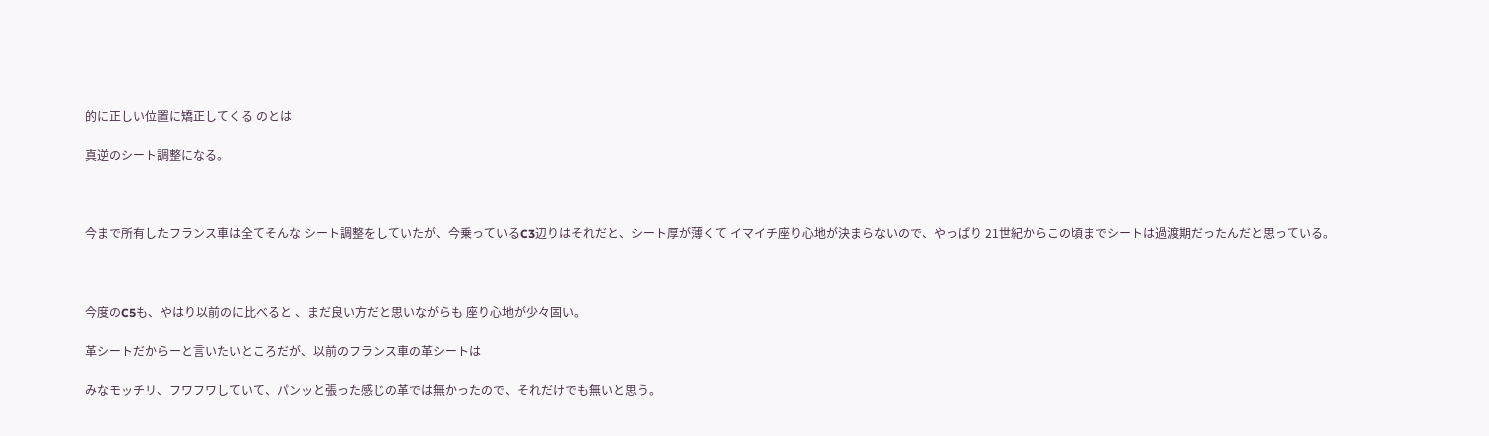的に正しい位置に矯正してくる のとは

真逆のシート調整になる。



今まで所有したフランス車は全てそんな シート調整をしていたが、今乗っているC3辺りはそれだと、シート厚が薄くて イマイチ座り心地が決まらないので、やっぱり 21世紀からこの頃までシートは過渡期だったんだと思っている。



今度のC5も、やはり以前のに比べると 、まだ良い方だと思いながらも 座り心地が少々固い。

革シートだからーと言いたいところだが、以前のフランス車の革シートは

みなモッチリ、フワフワしていて、パンッと張った感じの革では無かったので、それだけでも無いと思う。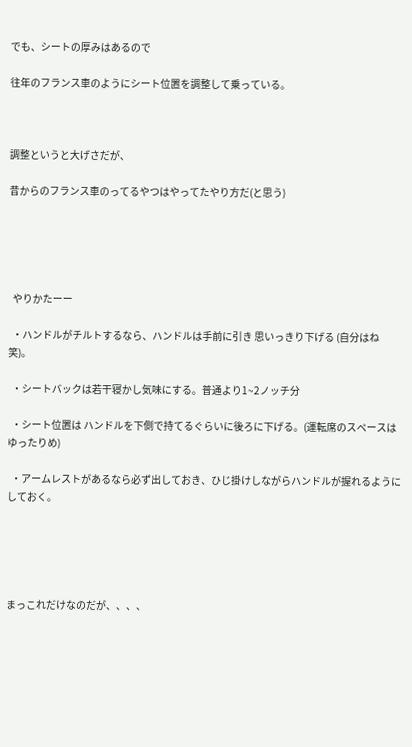でも、シートの厚みはあるので

往年のフランス車のようにシート位置を調整して乗っている。



調整というと大げさだが、

昔からのフランス車のってるやつはやってたやり方だ(と思う)





  やりかたーー

  ・ハンドルがチルトするなら、ハンドルは手前に引き 思いっきり下げる (自分はね  笑)。

  ・シートバックは若干寝かし気味にする。普通より1~2ノッチ分

  ・シート位置は ハンドルを下側で持てるぐらいに後ろに下げる。(運転席のスペースはゆったりめ)

  ・アームレストがあるなら必ず出しておき、ひじ掛けしながらハンドルが握れるようにしておく。





まっこれだけなのだが、、、、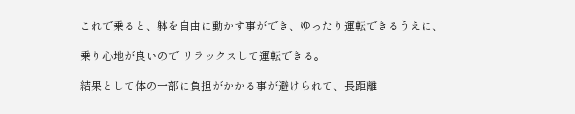これで乗ると、躰を自由に動かす事ができ、ゆったり運転できるうえに、

乗り心地が良いので リラックスして運転できる。

結果として体の一部に負担がかかる事が避けられて、長距離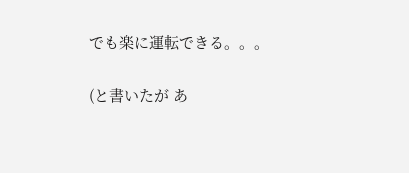でも楽に運転できる。。。

(と書いたが あ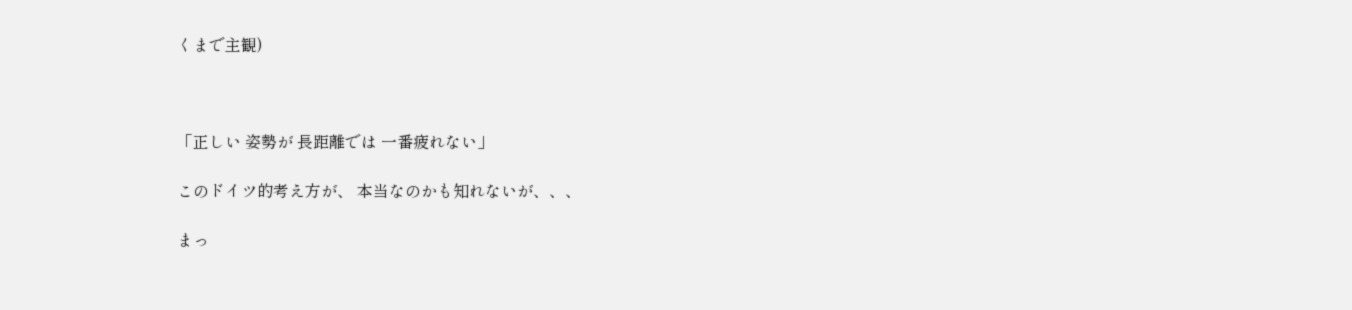くまで主観)



「正しい 姿勢が 長距離では 一番疲れない」

このドイツ的考え方が、 本当なのかも知れないが、、、

まっ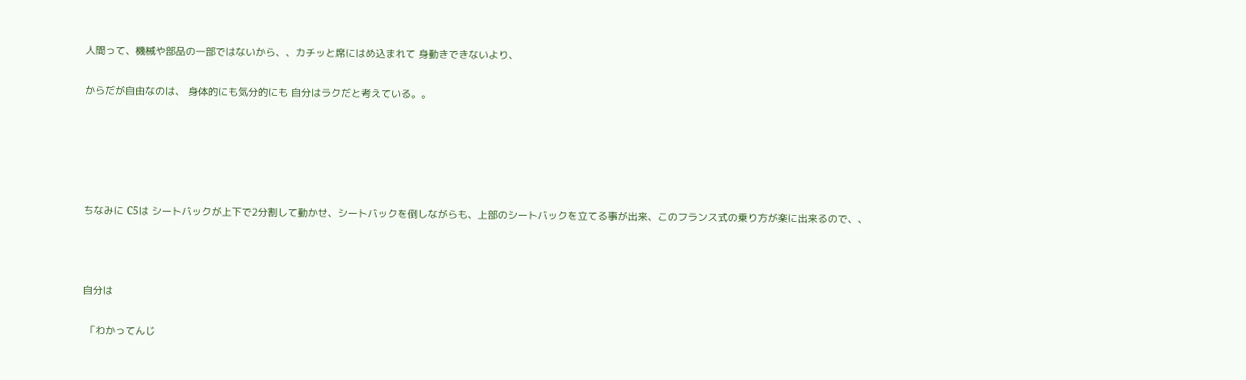人間って、機械や部品の一部ではないから、、カチッと席にはめ込まれて 身動きできないより、

からだが自由なのは、 身体的にも気分的にも 自分はラクだと考えている。。





ちなみに C5は シートバックが上下で2分割して動かせ、シートバックを倒しながらも、上部のシートバックを立てる事が出来、このフランス式の乗り方が楽に出来るので、、



自分は

 「わかってんじ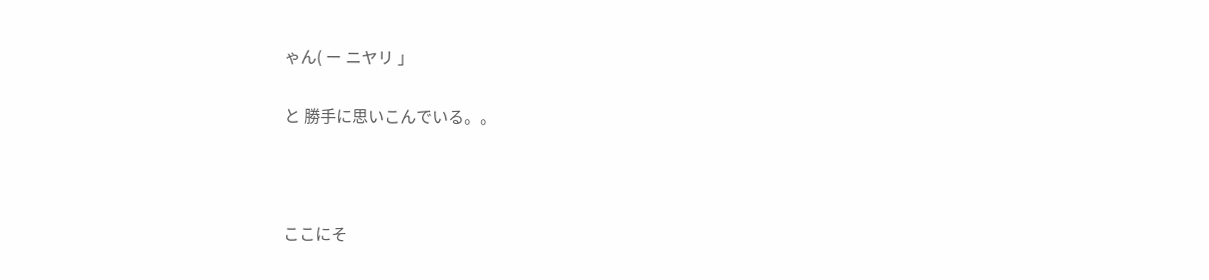ゃん( ー ニヤリ 」

と 勝手に思いこんでいる。。



ここにそ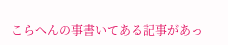こらへんの事書いてある記事があっ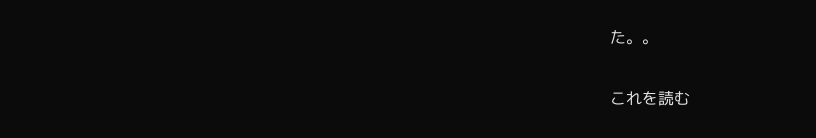た。。

これを読む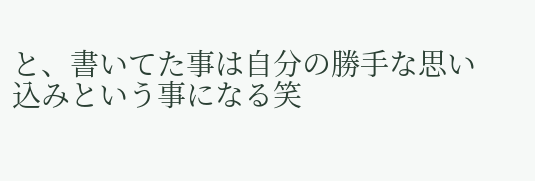と、書いてた事は自分の勝手な思い込みという事になる笑